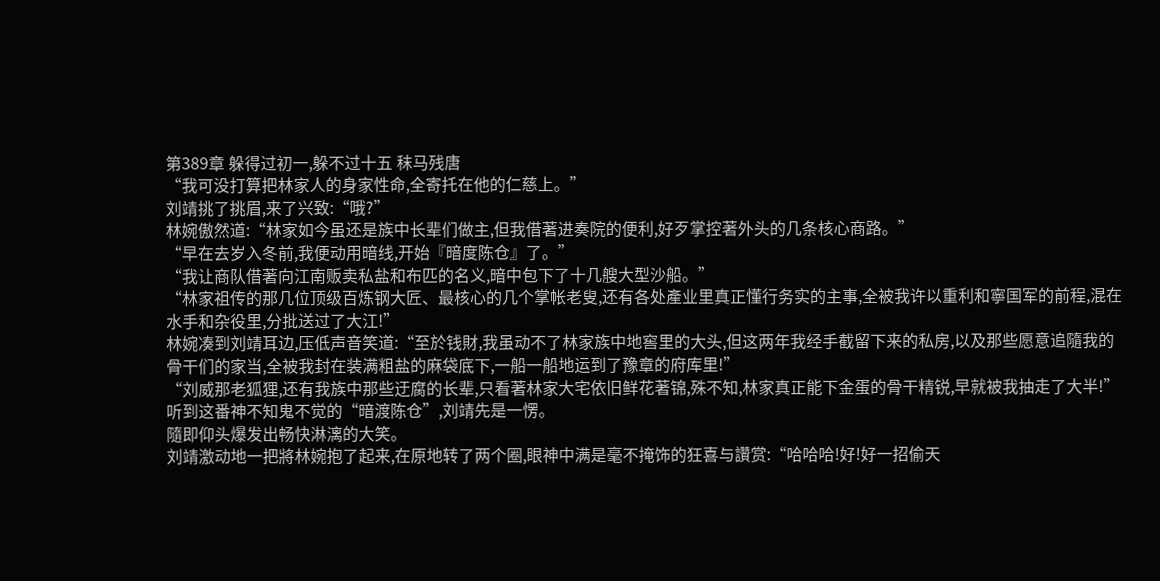第389章 躲得过初一,躲不过十五 秣马残唐
“我可没打算把林家人的身家性命,全寄托在他的仁慈上。”
刘靖挑了挑眉,来了兴致:“哦?”
林婉傲然道:“林家如今虽还是族中长辈们做主,但我借著进奏院的便利,好歹掌控著外头的几条核心商路。”
“早在去岁入冬前,我便动用暗线,开始『暗度陈仓』了。”
“我让商队借著向江南贩卖私盐和布匹的名义,暗中包下了十几艘大型沙船。”
“林家祖传的那几位顶级百炼钢大匠、最核心的几个掌帐老叟,还有各处產业里真正懂行务实的主事,全被我许以重利和寧国军的前程,混在水手和杂役里,分批送过了大江!”
林婉凑到刘靖耳边,压低声音笑道:“至於钱財,我虽动不了林家族中地窖里的大头,但这两年我经手截留下来的私房,以及那些愿意追隨我的骨干们的家当,全被我封在装满粗盐的麻袋底下,一船一船地运到了豫章的府库里!”
“刘威那老狐狸,还有我族中那些迂腐的长辈,只看著林家大宅依旧鲜花著锦,殊不知,林家真正能下金蛋的骨干精锐,早就被我抽走了大半!”
听到这番神不知鬼不觉的“暗渡陈仓”,刘靖先是一愣。
隨即仰头爆发出畅快淋漓的大笑。
刘靖激动地一把將林婉抱了起来,在原地转了两个圈,眼神中满是毫不掩饰的狂喜与讚赏:“哈哈哈!好!好一招偷天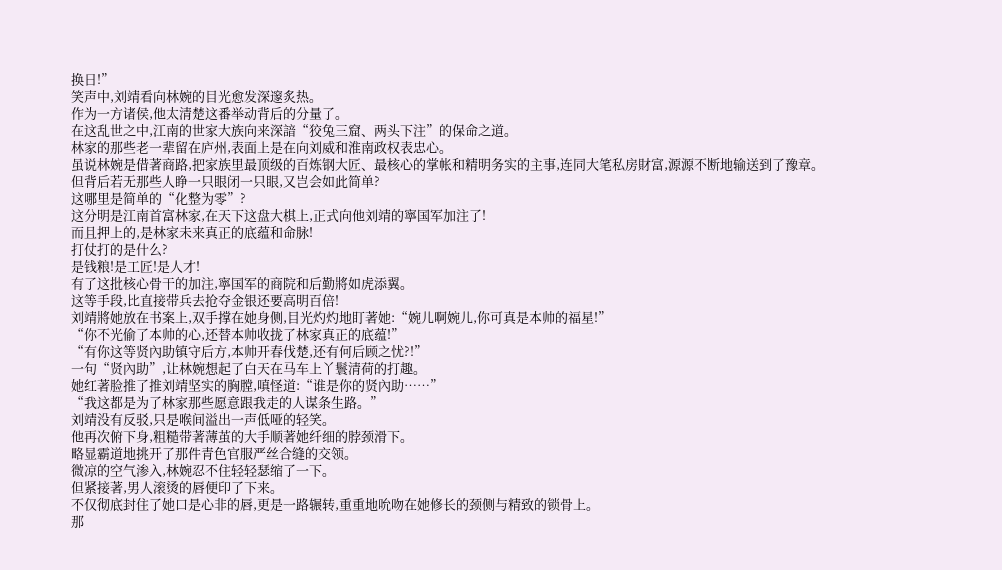换日!”
笑声中,刘靖看向林婉的目光愈发深邃炙热。
作为一方诸侯,他太清楚这番举动背后的分量了。
在这乱世之中,江南的世家大族向来深諳“狡兔三窟、两头下注”的保命之道。
林家的那些老一辈留在庐州,表面上是在向刘威和淮南政权表忠心。
虽说林婉是借著商路,把家族里最顶级的百炼钢大匠、最核心的掌帐和精明务实的主事,连同大笔私房財富,源源不断地输送到了豫章。
但背后若无那些人睁一只眼闭一只眼,又岂会如此简单?
这哪里是简单的“化整为零”?
这分明是江南首富林家,在天下这盘大棋上,正式向他刘靖的寧国军加注了!
而且押上的,是林家未来真正的底蕴和命脉!
打仗打的是什么?
是钱粮!是工匠!是人才!
有了这批核心骨干的加注,寧国军的商院和后勤將如虎添翼。
这等手段,比直接带兵去抢夺金银还要高明百倍!
刘靖將她放在书案上,双手撑在她身侧,目光灼灼地盯著她:“婉儿啊婉儿,你可真是本帅的福星!”
“你不光偷了本帅的心,还替本帅收拢了林家真正的底蕴!”
“有你这等贤內助镇守后方,本帅开春伐楚,还有何后顾之忧?!”
一句“贤內助”,让林婉想起了白天在马车上丫鬟清荷的打趣。
她红著脸推了推刘靖坚实的胸膛,嗔怪道:“谁是你的贤內助……”
“我这都是为了林家那些愿意跟我走的人谋条生路。”
刘靖没有反驳,只是喉间溢出一声低哑的轻笑。
他再次俯下身,粗糙带著薄茧的大手顺著她纤细的脖颈滑下。
略显霸道地挑开了那件青色官服严丝合缝的交领。
微凉的空气渗入,林婉忍不住轻轻瑟缩了一下。
但紧接著,男人滚烫的唇便印了下来。
不仅彻底封住了她口是心非的唇,更是一路辗转,重重地吮吻在她修长的颈侧与精致的锁骨上。
那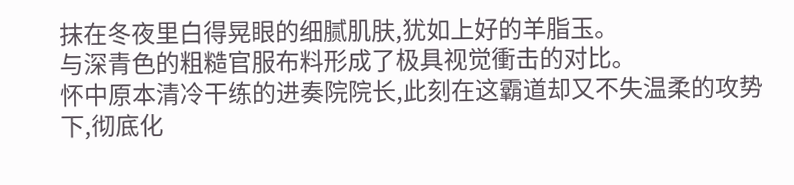抹在冬夜里白得晃眼的细腻肌肤,犹如上好的羊脂玉。
与深青色的粗糙官服布料形成了极具视觉衝击的对比。
怀中原本清冷干练的进奏院院长,此刻在这霸道却又不失温柔的攻势下,彻底化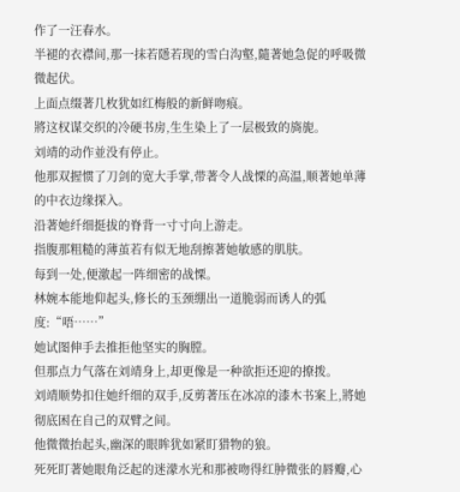作了一汪春水。
半褪的衣襟间,那一抹若隱若现的雪白沟壑,隨著她急促的呼吸微微起伏。
上面点缀著几枚犹如红梅般的新鲜吻痕。
將这权谋交织的冷硬书房,生生染上了一层极致的旖旎。
刘靖的动作並没有停止。
他那双握惯了刀剑的宽大手掌,带著令人战慄的高温,顺著她单薄的中衣边缘探入。
沿著她纤细挺拔的脊背一寸寸向上游走。
指腹那粗糙的薄茧若有似无地刮擦著她敏感的肌肤。
每到一处,便激起一阵细密的战慄。
林婉本能地仰起头,修长的玉颈绷出一道脆弱而诱人的弧度:“唔……”
她试图伸手去推拒他坚实的胸膛。
但那点力气落在刘靖身上,却更像是一种欲拒还迎的撩拨。
刘靖顺势扣住她纤细的双手,反剪著压在冰凉的漆木书案上,將她彻底困在自己的双臂之间。
他微微抬起头,幽深的眼眸犹如紧盯猎物的狼。
死死盯著她眼角泛起的迷濛水光和那被吻得红肿微张的唇瓣,心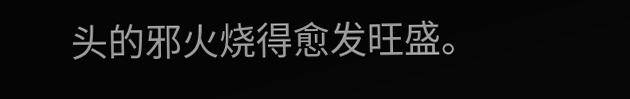头的邪火烧得愈发旺盛。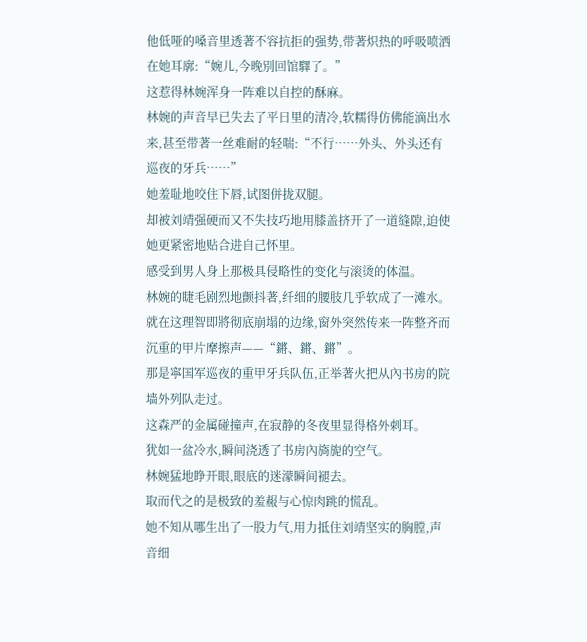他低哑的嗓音里透著不容抗拒的强势,带著炽热的呼吸喷洒在她耳廓:“婉儿,今晚別回馆驛了。”
这惹得林婉浑身一阵难以自控的酥麻。
林婉的声音早已失去了平日里的清冷,软糯得仿佛能滴出水来,甚至带著一丝难耐的轻喘:“不行……外头、外头还有巡夜的牙兵……”
她羞耻地咬住下唇,试图併拢双腿。
却被刘靖强硬而又不失技巧地用膝盖挤开了一道缝隙,迫使她更紧密地贴合进自己怀里。
感受到男人身上那极具侵略性的变化与滚烫的体温。
林婉的睫毛剧烈地颤抖著,纤细的腰肢几乎软成了一滩水。
就在这理智即將彻底崩塌的边缘,窗外突然传来一阵整齐而沉重的甲片摩擦声——“鏘、鏘、鏘”。
那是寧国军巡夜的重甲牙兵队伍,正举著火把从內书房的院墙外列队走过。
这森严的金属碰撞声,在寂静的冬夜里显得格外刺耳。
犹如一盆冷水,瞬间浇透了书房內旖旎的空气。
林婉猛地睁开眼,眼底的迷濛瞬间褪去。
取而代之的是极致的羞赧与心惊肉跳的慌乱。
她不知从哪生出了一股力气,用力抵住刘靖坚实的胸膛,声音细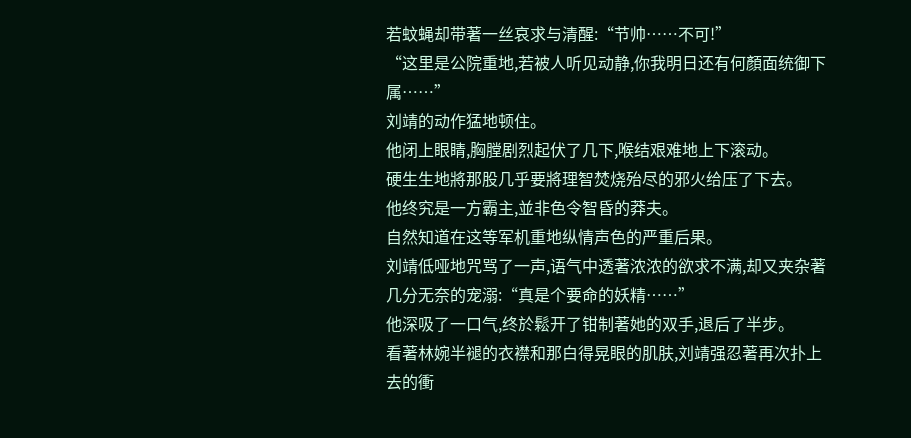若蚊蝇却带著一丝哀求与清醒:“节帅……不可!”
“这里是公院重地,若被人听见动静,你我明日还有何顏面统御下属……”
刘靖的动作猛地顿住。
他闭上眼睛,胸膛剧烈起伏了几下,喉结艰难地上下滚动。
硬生生地將那股几乎要將理智焚烧殆尽的邪火给压了下去。
他终究是一方霸主,並非色令智昏的莽夫。
自然知道在这等军机重地纵情声色的严重后果。
刘靖低哑地咒骂了一声,语气中透著浓浓的欲求不满,却又夹杂著几分无奈的宠溺:“真是个要命的妖精……”
他深吸了一口气,终於鬆开了钳制著她的双手,退后了半步。
看著林婉半褪的衣襟和那白得晃眼的肌肤,刘靖强忍著再次扑上去的衝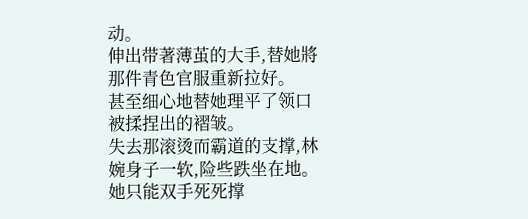动。
伸出带著薄茧的大手,替她將那件青色官服重新拉好。
甚至细心地替她理平了领口被揉捏出的褶皱。
失去那滚烫而霸道的支撑,林婉身子一软,险些跌坐在地。
她只能双手死死撑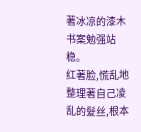著冰凉的漆木书案勉强站稳。
红著脸,慌乱地整理著自己凌乱的髮丝,根本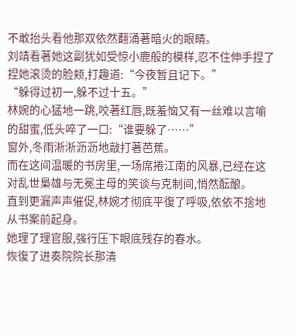不敢抬头看他那双依然翻涌著暗火的眼睛。
刘靖看著她这副犹如受惊小鹿般的模样,忍不住伸手捏了捏她滚烫的脸颊,打趣道:“今夜暂且记下。”
“躲得过初一,躲不过十五。”
林婉的心猛地一跳,咬著红唇,既羞恼又有一丝难以言喻的甜蜜,低头啐了一口:“谁要躲了……”
窗外,冬雨淅淅沥沥地敲打著芭蕉。
而在这间温暖的书房里,一场席捲江南的风暴,已经在这对乱世梟雄与无冕主母的笑谈与克制间,悄然酝酿。
直到更漏声声催促,林婉才彻底平復了呼吸,依依不捨地从书案前起身。
她理了理官服,强行压下眼底残存的春水。
恢復了进奏院院长那清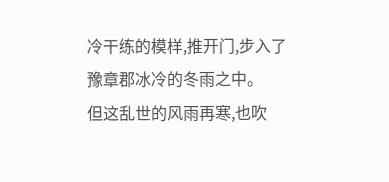冷干练的模样,推开门,步入了豫章郡冰冷的冬雨之中。
但这乱世的风雨再寒,也吹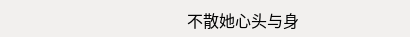不散她心头与身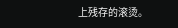上残存的滚烫。